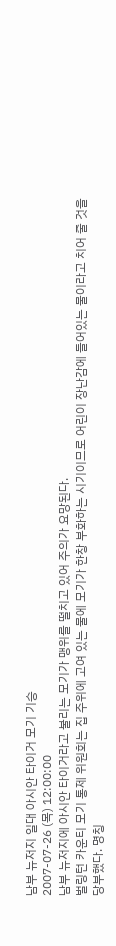남부 뉴저지 일대 아시안 타이거 모기 기승
2007-07-26 (목) 12:00:00
남부 뉴저지에 아시안 타이거라고 불리는 모기가 맹위를 떨치고 있어 주의가 요망된다.
벌링턴 카운티 모기 통제 위원회는 집 주위에 고여 있는 물에 모기가 한창 부화하는 시기이므로 어린이 장난감에 들어있는 물이라고 치어 줄 것을 당부했다. 명칭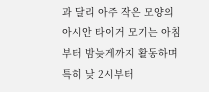과 달리 아주 작은 모양의 아시안 타이거 모기는 아침부터 밤늦게까지 활동하며 특히 낮 2시부터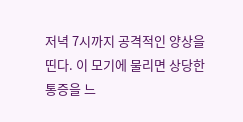저녁 7시까지 공격적인 양상을 띤다. 이 모기에 물리면 상당한 통증을 느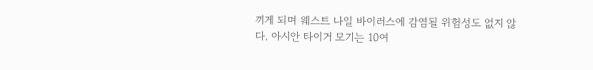끼게 되며 웨스트 나일 바이러스에 감염될 위험성도 없지 않다. 아시안 타이거 모기는 10여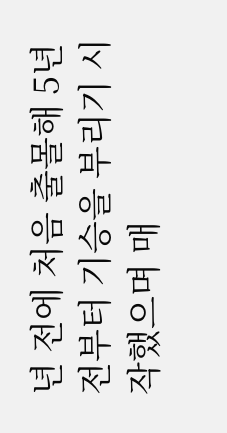년 전에 처음 출몰해 5년 전부터 기승을 부리기 시작했으며 매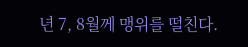년 7, 8월께 맹위를 떨친다.